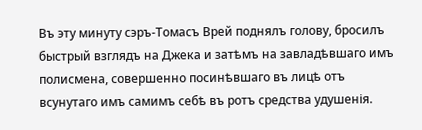Въ эту минуту сэръ-Томасъ Врей поднялъ голову, бросилъ быстрый взглядъ на Джека и затѣмъ на завладѣвшаго имъ полисмена, совершенно посинѣвшаго въ лицѣ отъ всунутаго имъ самимъ себѣ въ ротъ средства удушенія.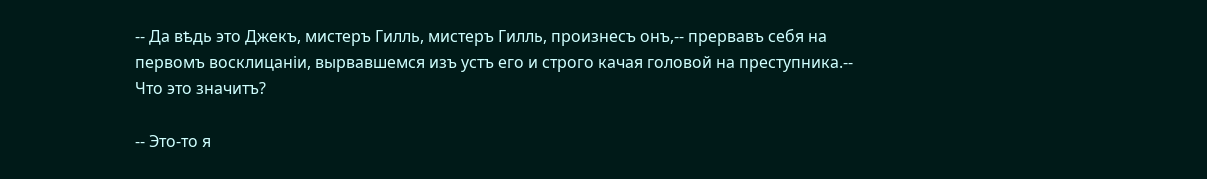-- Да вѣдь это Джекъ, мистеръ Гилль, мистеръ Гилль, произнесъ онъ,-- прервавъ себя на первомъ восклицаніи, вырвавшемся изъ устъ его и строго качая головой на преступника.-- Что это значитъ?

-- Это-то я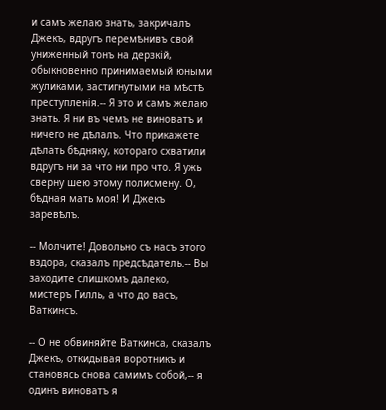и самъ желаю знать, закричалъ Джекъ, вдругъ перемѣнивъ свой униженный тонъ на дерзкій, обыкновенно принимаемый юными жуликами, застигнутыми на мѣстѣ преступленія.-- Я это и самъ желаю знать. Я ни въ чемъ не виноватъ и ничего не дѣлалъ. Что прикажете дѣлать бѣдняку, котораго схватили вдругъ ни за что ни про что. Я ужь сверну шею этому полисмену. О, бѣдная мать моя! И Джекъ заревѣлъ.

-- Молчите! Довольно съ насъ этого вздора, сказалъ предсѣдатель.-- Вы заходите слишкомъ далеко, мистеръ Гилль, а что до васъ, Ваткинсъ.

-- О не обвиняйте Ваткинса, сказалъ Джекъ, откидывая воротникъ и становясь снова самимъ собой,-- я одинъ виноватъ я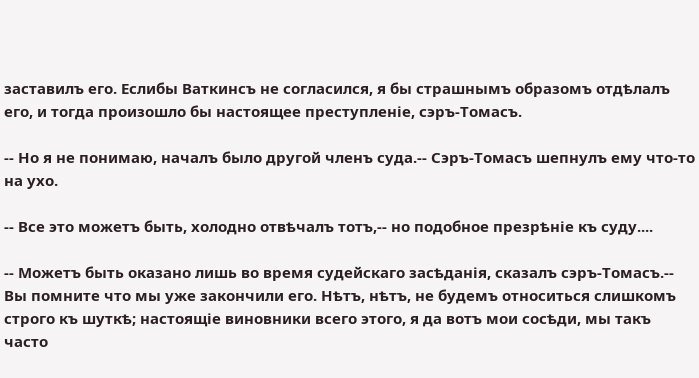заставилъ его. Еслибы Ваткинсъ не согласился, я бы страшнымъ образомъ отдѣлалъ его, и тогда произошло бы настоящее преступленіе, сэръ-Томасъ.

-- Но я не понимаю, началъ было другой членъ суда.-- Сэръ-Томасъ шепнулъ ему что-то на ухо.

-- Все это можетъ быть, холодно отвѣчалъ тотъ,-- но подобное презрѣніе къ суду....

-- Можетъ быть оказано лишь во время судейскаго засѣданія, сказалъ сэръ-Томасъ.-- Вы помните что мы уже закончили его. Нѣтъ, нѣтъ, не будемъ относиться слишкомъ строго къ шуткѣ; настоящіе виновники всего этого, я да вотъ мои сосѣди, мы такъ часто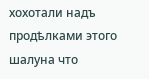хохотали надъ продѣлками этого шалуна что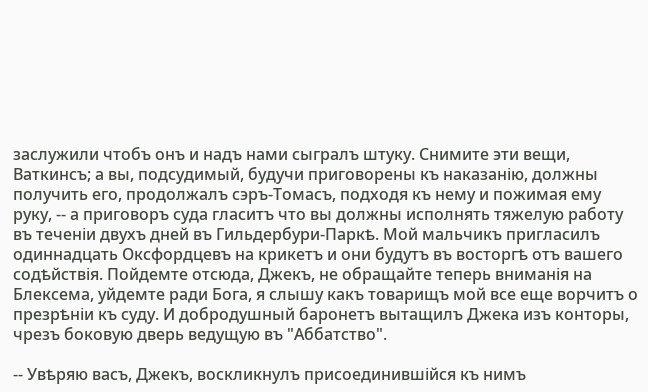заслужили чтобъ онъ и надъ нами сыгралъ штуку. Снимите эти вещи, Ваткинсъ; а вы, подсудимый, будучи приговорены къ наказанію, должны получить его, продолжалъ сэръ-Томасъ, подходя къ нему и пожимая ему руку, -- а приговоръ суда гласитъ что вы должны исполнять тяжелую работу въ теченіи двухъ дней въ Гильдербури-Паркѣ. Мой мальчикъ пригласилъ одиннадцать Оксфордцевъ на крикетъ и они будутъ въ восторгѣ отъ вашего содѣйствія. Пойдемте отсюда, Джекъ, не обращайте теперь вниманія на Блексема, уйдемте ради Бога, я слышу какъ товарищъ мой все еще ворчитъ о презрѣніи къ суду. И добродушный баронетъ вытащилъ Джека изъ конторы, чрезъ боковую дверь ведущую въ "Аббатство".

-- Увѣряю васъ, Джекъ, воскликнулъ присоединившійся къ нимъ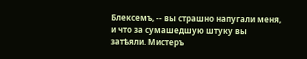Блексемъ, -- вы страшно напугали меня, и что за сумашедшую штуку вы затѣяли. Мистеръ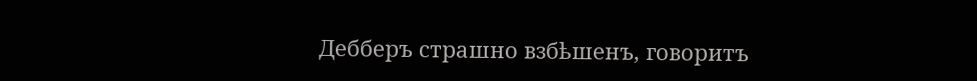Дебберъ страшно взбѣшенъ, говоритъ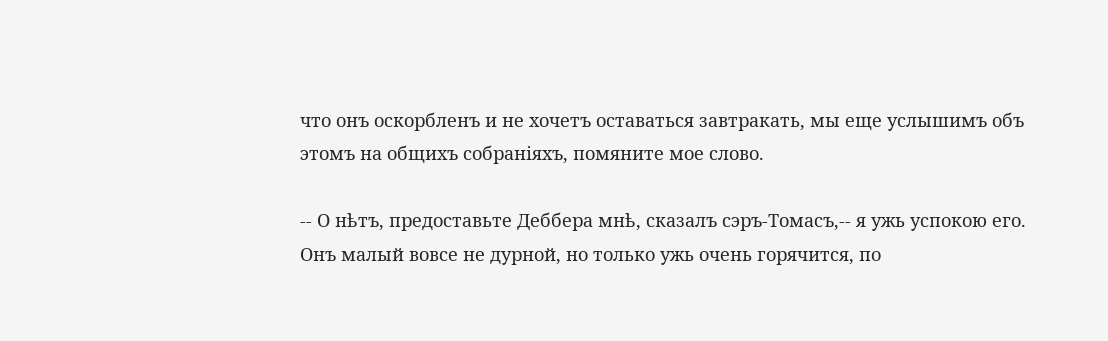что онъ оскорбленъ и не хочетъ оставаться завтракать, мы еще услышимъ объ этомъ на общихъ собраніяхъ, помяните мое слово.

-- О нѣтъ, предоставьте Деббера мнѣ, сказалъ сэръ-Томасъ,-- я ужь успокою его. Онъ малый вовсе не дурной, но только ужь очень горячится, по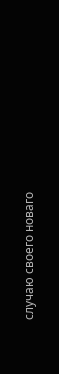случаю своего новаго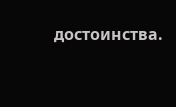достоинства.